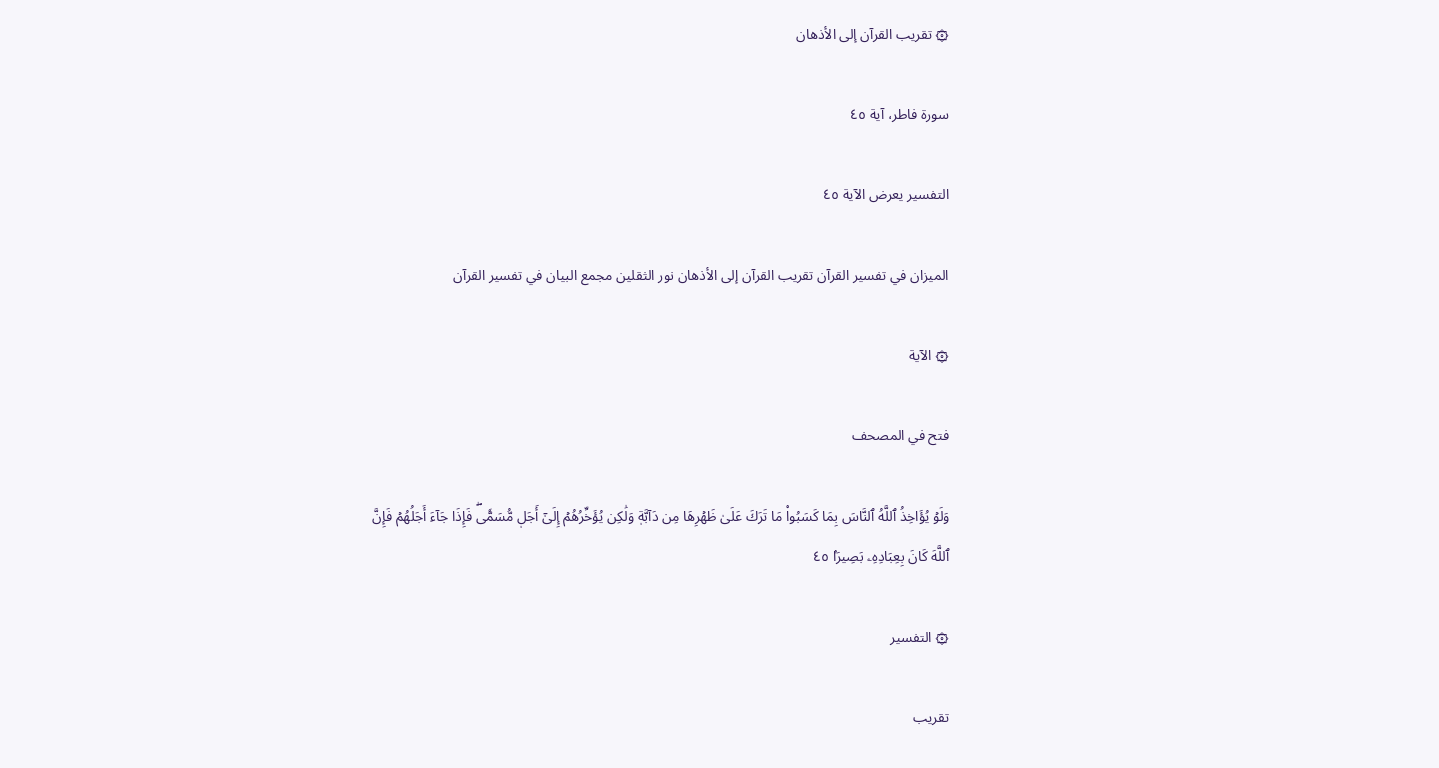۞ تقريب القرآن إلى الأذهان

سورة فاطر، آية ٤٥

التفسير يعرض الآية ٤٥

الميزان في تفسير القرآن تقريب القرآن إلى الأذهان نور الثقلين مجمع البيان في تفسير القرآن

۞ الآية

فتح في المصحف

وَلَوۡ يُؤَاخِذُ ٱللَّهُ ٱلنَّاسَ بِمَا كَسَبُواْ مَا تَرَكَ عَلَىٰ ظَهۡرِهَا مِن دَآبَّةٖ وَلَٰكِن يُؤَخِّرُهُمۡ إِلَىٰٓ أَجَلٖ مُّسَمّٗىۖ فَإِذَا جَآءَ أَجَلُهُمۡ فَإِنَّ ٱللَّهَ كَانَ بِعِبَادِهِۦ بَصِيرَۢا ٤٥

۞ التفسير

تقريب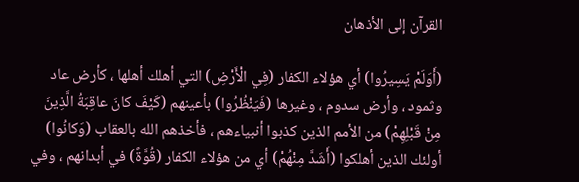القرآن إلى الأذهان

(أَوَلَمْ يَسِيرُوا) أي هؤلاء الكفار (فِي الْأَرْضِ) التي أهلك أهلها ، كأرض عاد وثمود ، وأرض سدوم ، وغيرها (فَيَنْظُرُوا) بأعينهم (كَيْفَ كانَ عاقِبَةُ الَّذِينَ مِنْ قَبْلِهِمْ) من الأمم الذين كذبوا أنبياءهم ، فأخذهم الله بالعقاب (وَكانُوا) أولئك الذين أهلكوا (أَشَدَّ مِنْهُمْ) أي من هؤلاء الكفار (قُوَّةً) في أبدانهم ، وفي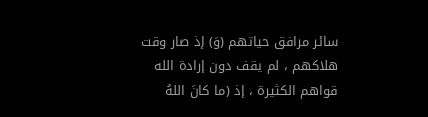سائر مرافق حياتهم (وَ) إذ صار وقت هلاكهم ، لم يقف دون إرادة الله قواهم الكثيرة ، إذ (ما كانَ اللهُ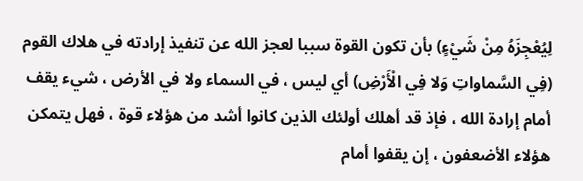لِيُعْجِزَهُ مِنْ شَيْءٍ) بأن تكون القوة سببا لعجز الله عن تنفيذ إرادته في هلاك القوم (فِي السَّماواتِ وَلا فِي الْأَرْضِ) أي ليس ، في السماء ولا في الأرض ، شيء يقف أمام إرادة الله ، فإذ قد أهلك أولئك الذين كانوا أشد من هؤلاء قوة ، فهل يتمكن هؤلاء الأضعفون ، إن يقفوا أمام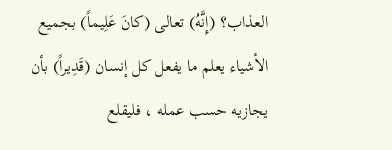العذاب؟ (إِنَّهُ) تعالى (كانَ عَلِيماً) بجميع الأشياء يعلم ما يفعل كل إنسان (قَدِيراً) بأن يجازيه حسب عمله ، فليقلع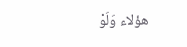هؤلاء وَلَوْ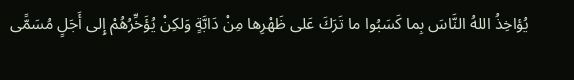يُؤاخِذُ اللهُ النَّاسَ بِما كَسَبُوا ما تَرَكَ عَلى ظَهْرِها مِنْ دَابَّةٍ وَلكِنْ يُؤَخِّرُهُمْ إِلى أَجَلٍ مُسَمًّى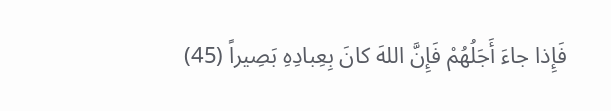فَإِذا جاءَ أَجَلُهُمْ فَإِنَّ اللهَ كانَ بِعِبادِهِ بَصِيراً (45)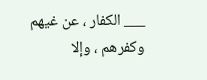___ الكفار ، عن غيهم وكفرهم ، وإلا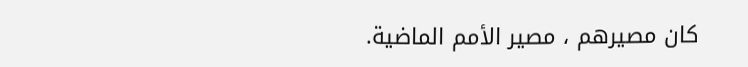كان مصيرهم ، مصير الأمم الماضية.